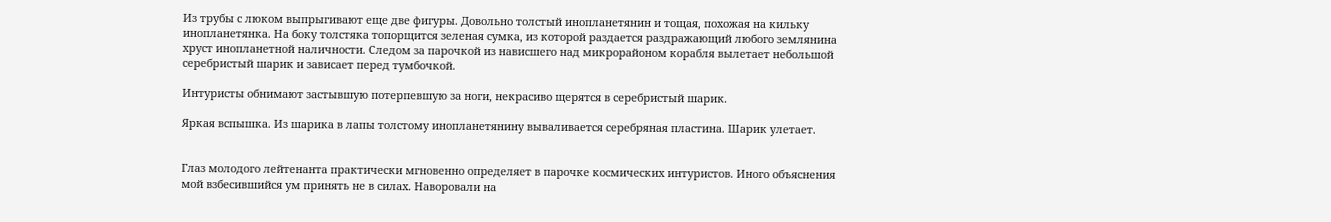Из трубы с люком выпрыгивают еще две фигуры. Довольно толстый инопланетянин и тощая, похожая на кильку инопланетянка. На боку толстяка топорщится зеленая сумка, из которой раздается раздражающий любого землянина хруст инопланетной наличности. Следом за парочкой из нависшего над микрорайоном корабля вылетает небольшой серебристый шарик и зависает перед тумбочкой.

Интуристы обнимают застывшую потерпевшую за ноги, некрасиво щерятся в серебристый шарик.

Яркая вспышка. Из шарика в лапы толстому инопланетянину вываливается серебряная пластина. Шарик улетает.


Глаз молодого лейтенанта практически мгновенно определяет в парочке космических интуристов. Иного объяснения мой взбесившийся ум принять не в силах. Наворовали на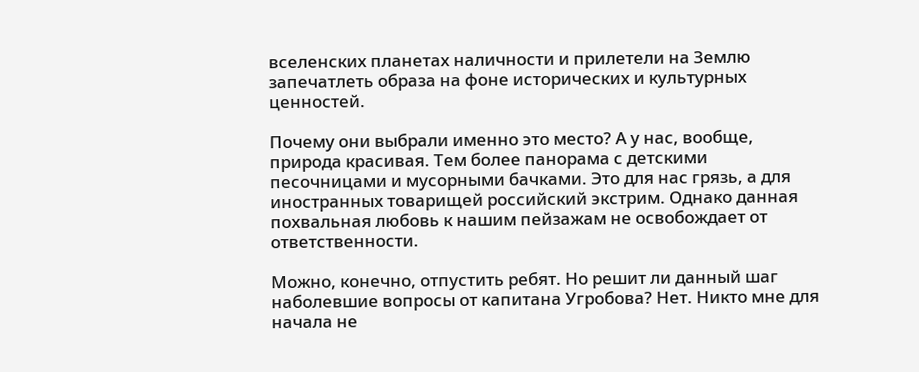вселенских планетах наличности и прилетели на Землю запечатлеть образа на фоне исторических и культурных ценностей.

Почему они выбрали именно это место? А у нас, вообще, природа красивая. Тем более панорама с детскими песочницами и мусорными бачками. Это для нас грязь, а для иностранных товарищей российский экстрим. Однако данная похвальная любовь к нашим пейзажам не освобождает от ответственности.

Можно, конечно, отпустить ребят. Но решит ли данный шаг наболевшие вопросы от капитана Угробова? Нет. Никто мне для начала не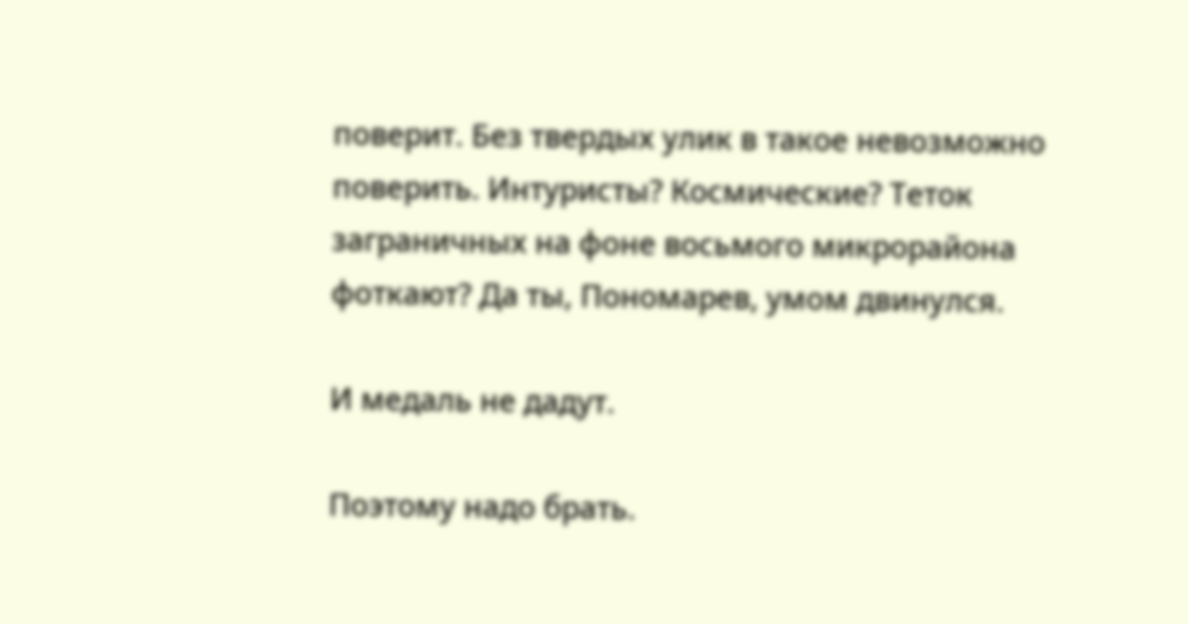поверит. Без твердых улик в такое невозможно поверить. Интуристы? Космические? Теток заграничных на фоне восьмого микрорайона фоткают? Да ты, Пономарев, умом двинулся.

И медаль не дадут.

Поэтому надо брать.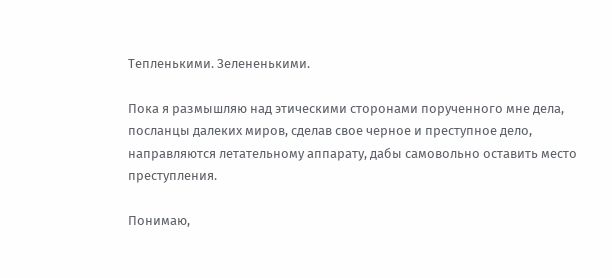Тепленькими. Зелененькими.

Пока я размышляю над этическими сторонами порученного мне дела, посланцы далеких миров, сделав свое черное и преступное дело, направляются летательному аппарату, дабы самовольно оставить место преступления.

Понимаю,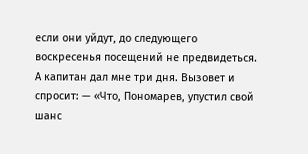если они уйдут, до следующего воскресенья посещений не предвидеться. А капитан дал мне три дня. Вызовет и спросит: — «Что, Пономарев, упустил свой шанс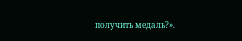получить медаль?».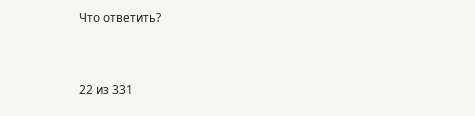Что ответить?



22 из 331